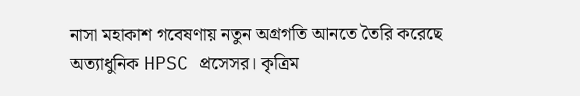নাসা মহাকাশ গবেষণায় নতুন অগ্রগতি আনতে তৈরি করেছে অত্যাধুনিক HPSC প্রসেসর। কৃত্রিম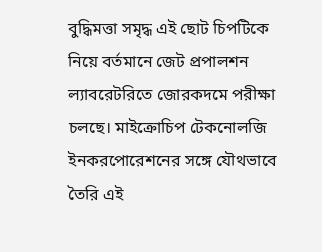বুদ্ধিমত্তা সমৃদ্ধ এই ছোট চিপটিকে নিয়ে বর্তমানে জেট প্রপালশন ল্যাবরেটরিতে জোরকদমে পরীক্ষা চলছে। মাইক্রোচিপ টেকনোলজি ইনকরপোরেশনের সঙ্গে যৌথভাবে তৈরি এই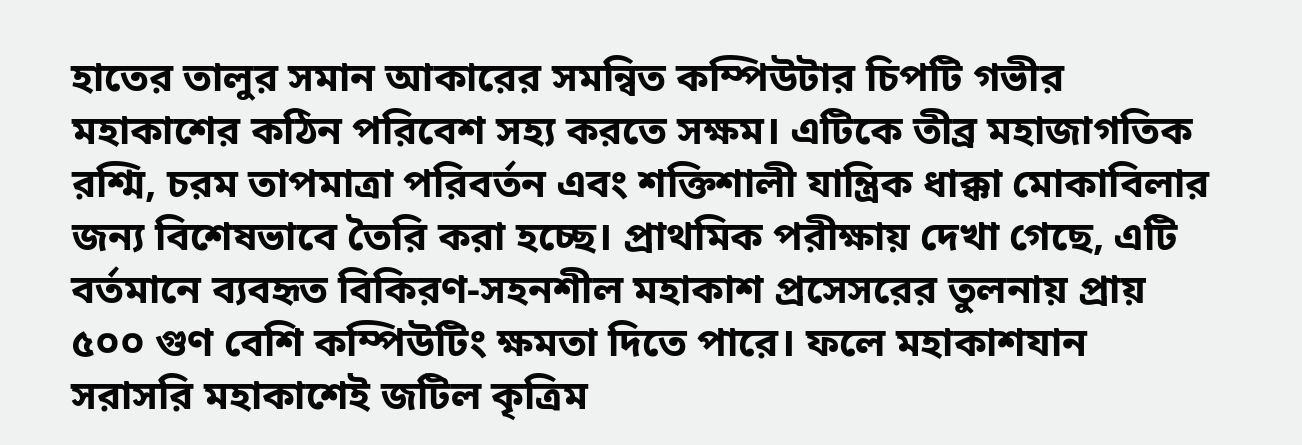হাতের তালুর সমান আকারের সমন্বিত কম্পিউটার চিপটি গভীর মহাকাশের কঠিন পরিবেশ সহ্য করতে সক্ষম। এটিকে তীব্র মহাজাগতিক রশ্মি, চরম তাপমাত্রা পরিবর্তন এবং শক্তিশালী যান্ত্রিক ধাক্কা মোকাবিলার জন্য বিশেষভাবে তৈরি করা হচ্ছে। প্রাথমিক পরীক্ষায় দেখা গেছে, এটি বর্তমানে ব্যবহৃত বিকিরণ-সহনশীল মহাকাশ প্রসেসরের তুলনায় প্রায় ৫০০ গুণ বেশি কম্পিউটিং ক্ষমতা দিতে পারে। ফলে মহাকাশযান সরাসরি মহাকাশেই জটিল কৃত্রিম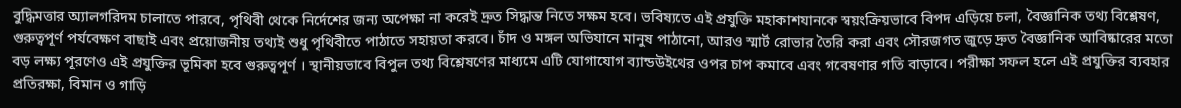বুদ্ধিমত্তার অ্যালগরিদম চালাতে পারবে, পৃথিবী থেকে নির্দেশের জন্য অপেক্ষা না করেই দ্রুত সিদ্ধান্ত নিতে সক্ষম হবে। ভবিষ্যতে এই প্রযুক্তি মহাকাশযানকে স্বয়ংক্রিয়ভাবে বিপদ এড়িয়ে চলা, বৈজ্ঞানিক তথ্য বিশ্লেষণ, গুরুত্বপূর্ণ পর্যবেক্ষণ বাছাই এবং প্রয়োজনীয় তথ্যই শুধু পৃথিবীতে পাঠাতে সহায়তা করবে। চাঁদ ও মঙ্গল অভিযানে মানুষ পাঠানো, আরও স্মার্ট রোভার তৈরি করা এবং সৌরজগত জুড়ে দ্রুত বৈজ্ঞানিক আবিষ্কারের মতো বড় লক্ষ্য পূরণেও এই প্রযুক্তির ভূমিকা হবে গুরুত্বপূর্ণ । স্থানীয়ভাবে বিপুল তথ্য বিশ্লেষণের মাধ্যমে এটি যোগাযোগ ব্যান্ডউইথের ওপর চাপ কমাবে এবং গবেষণার গতি বাড়াবে। পরীক্ষা সফল হলে এই প্রযুক্তির ব্যবহার প্রতিরক্ষা, বিমান ও গাড়ি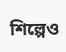শিল্পেও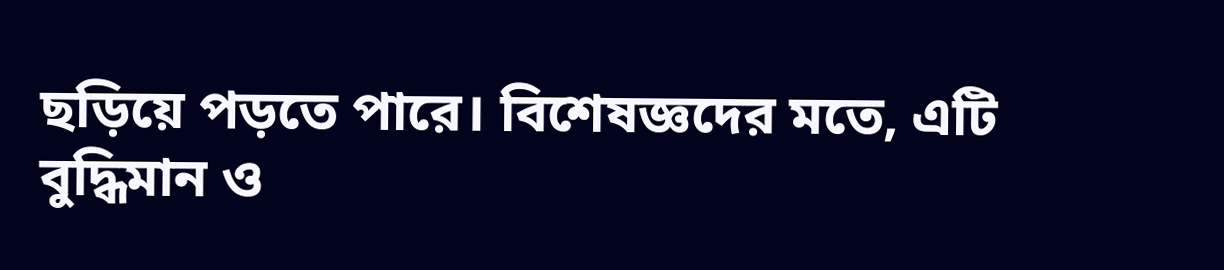ছড়িয়ে পড়তে পারে। বিশেষজ্ঞদের মতে, এটি বুদ্ধিমান ও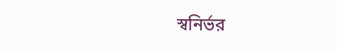স্বনির্ভর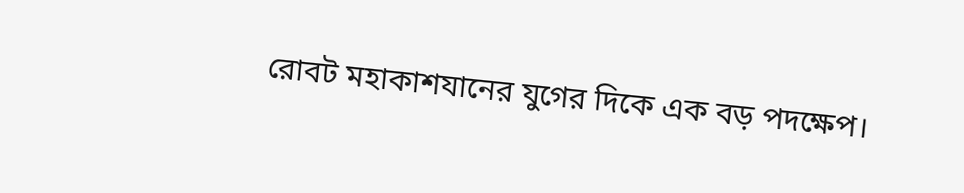রোবট মহাকাশযানের যুগের দিকে এক বড় পদক্ষেপ।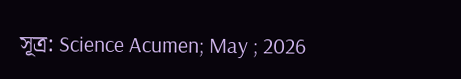সূত্র: Science Acumen; May ; 2026